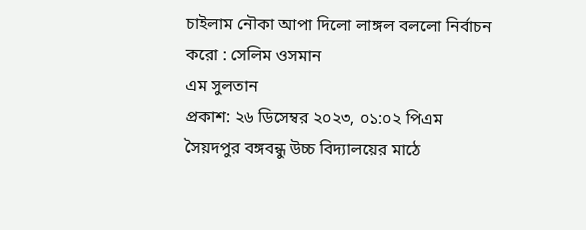চাইলাম নৌকা আপা দিলো লাঙ্গল বললো নির্বাচন করো : সেলিম ওসমান
এম সুলতান
প্রকাশ: ২৬ ডিসেম্বর ২০২৩, ০১:০২ পিএম
সৈয়দপুর বঙ্গবন্ধু উচ্চ বিদ্যালয়ের মাঠে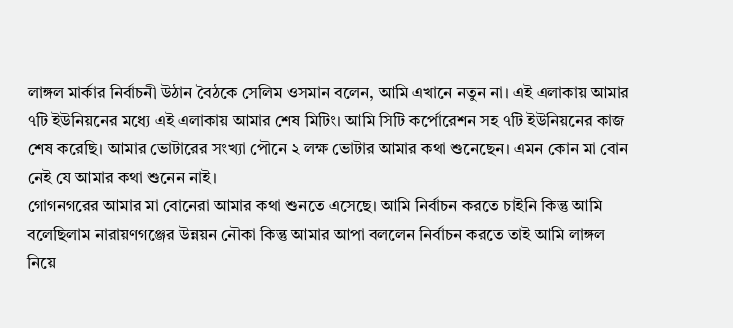লাঙ্গল মার্কার নির্বাচনী উঠান বৈঠকে সেলিম ওসমান বলেন, আমি এখানে নতুন না। এই এলাকায় আমার ৭টি ইউনিয়নের মধ্যে এই এলাকায় আমার শেষ মিটিং। আমি সিটি কর্পোরেশন সহ ৭টি ইউনিয়নের কাজ শেষ করেছি। আমার ভোটারের সংখ্যা পৌনে ২ লক্ষ ভোটার আমার কথা শুনেছেন। এমন কোন মা বোন নেই যে আমার কথা শুনেন নাই।
গোগনগরের আমার মা বোনেরা আমার কথা শুনতে এসেছে। আমি নির্বাচন করতে চাইনি কিন্তু আমি বলেছিলাম নারায়ণগঞ্জের উন্নয়ন নৌকা কিন্তু আমার আপা বললেন নির্বাচন করতে তাই আমি লাঙ্গল নিয়ে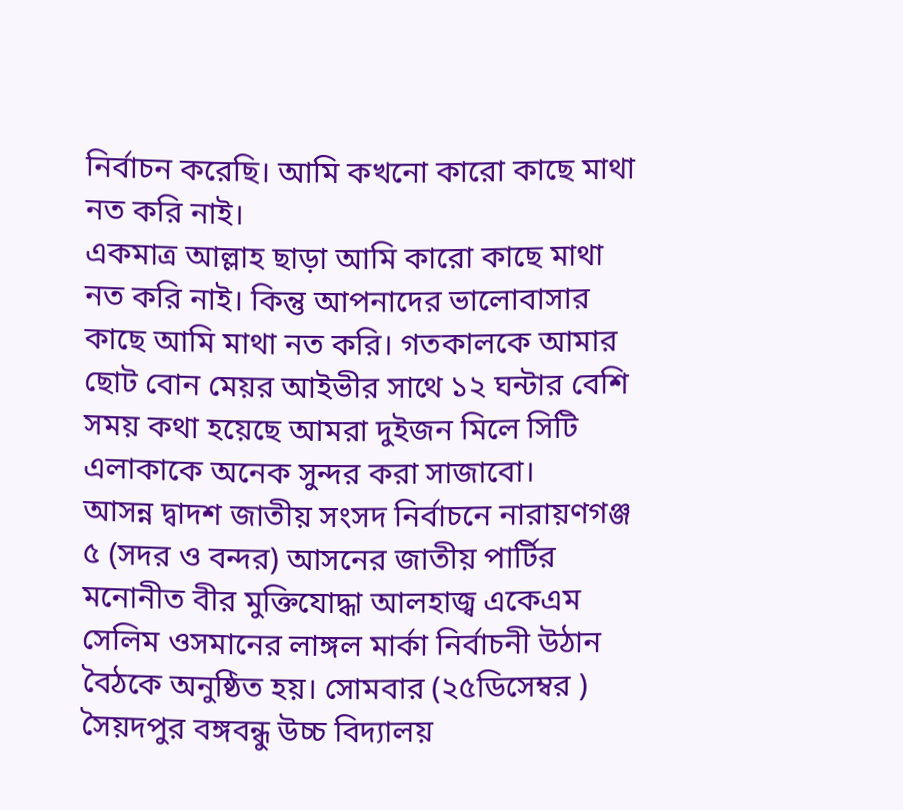নির্বাচন করেছি। আমি কখনো কারো কাছে মাথা নত করি নাই।
একমাত্র আল্লাহ ছাড়া আমি কারো কাছে মাথা নত করি নাই। কিন্তু আপনাদের ভালোবাসার কাছে আমি মাথা নত করি। গতকালকে আমার ছোট বোন মেয়র আইভীর সাথে ১২ ঘন্টার বেশি সময় কথা হয়েছে আমরা দুইজন মিলে সিটি এলাকাকে অনেক সুন্দর করা সাজাবো।
আসন্ন দ্বাদশ জাতীয় সংসদ নির্বাচনে নারায়ণগঞ্জ ৫ (সদর ও বন্দর) আসনের জাতীয় পার্টির মনোনীত বীর মুক্তিযোদ্ধা আলহাজ্ব একেএম সেলিম ওসমানের লাঙ্গল মার্কা নির্বাচনী উঠান বৈঠকে অনুষ্ঠিত হয়। সোমবার (২৫ডিসেম্বর ) সৈয়দপুর বঙ্গবন্ধু উচ্চ বিদ্যালয়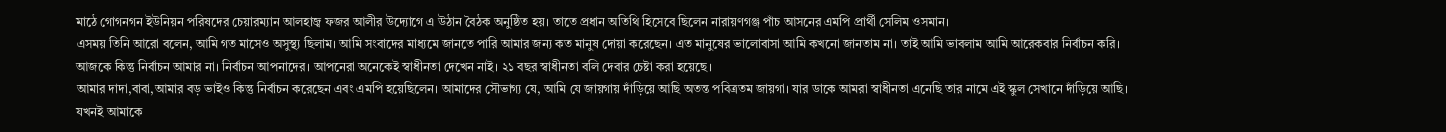মাঠে গোগনগন ইউনিয়ন পরিষদের চেয়ারম্যান আলহাজ্ব ফজর আলীর উদ্যোগে এ উঠান বৈঠক অনুষ্ঠিত হয়। তাতে প্রধান অতিথি হিসেবে ছিলেন নারায়ণগঞ্জ পাঁচ আসনের এমপি প্রার্থী সেলিম ওসমান।
এসময় তিনি আরো বলেন, আমি গত মাসেও অসুস্থ্য ছিলাম। আমি সংবাদের মাধ্যমে জানতে পারি আমার জন্য কত মানুষ দোয়া করেছেন। এত মানুষের ভালোবাসা আমি কখনো জানতাম না। তাই আমি ভাবলাম আমি আরেকবার নির্বাচন করি। আজকে কিন্তু নির্বাচন আমার না। নির্বাচন আপনাদের। আপনেরা অনেকেই স্বাধীনতা দেখেন নাই। ২১ বছর স্বাধীনতা বলি দেবার চেষ্টা করা হয়েছে।
আমার দাদা,বাবা,আমার বড় ভাইও কিন্তু নির্বাচন করেছেন এবং এমপি হয়েছিলেন। আমাদের সৌভাগ্য যে, আমি যে জায়গায় দাঁড়িয়ে আছি অতন্ত পবিত্রতম জায়গা। যার ডাকে আমরা স্বাধীনতা এনেছি তার নামে এই স্কুল সেখানে দাঁড়িয়ে আছি। যখনই আমাকে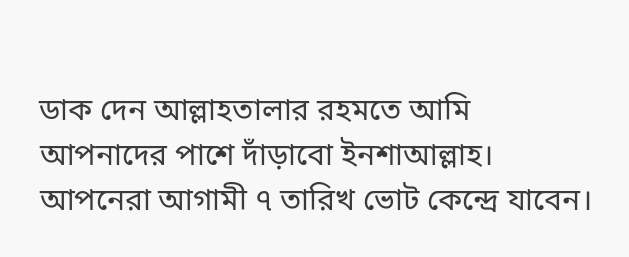ডাক দেন আল্লাহতালার রহমতে আমি আপনাদের পাশে দাঁড়াবো ইনশাআল্লাহ।
আপনেরা আগামী ৭ তারিখ ভোট কেন্দ্রে যাবেন।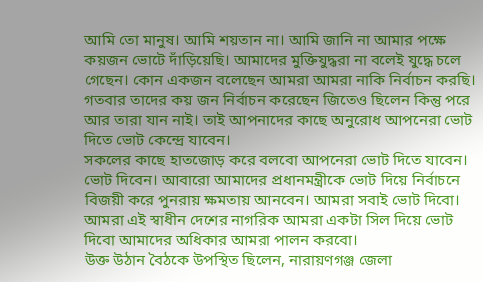আমি তো মানুষ। আমি শয়তান না। আমি জানি না আমার পক্ষে কয়জন ভোটে দাঁড়িয়েছি। আমাদের মুক্তিযুদ্ধরা না বলেই যুদ্ধে চলে গেছেন। কোন একজন বলেছেন আমরা আমরা নাকি নির্বাচন করছি। গতবার তাদের কয় জন নির্বাচন করেছেন জিতেও ছিলেন কিন্তু পরে আর তারা যান নাই। তাই আপনাদের কাছে অনুরোধ আপনেরা ভোট দিতে ভোট কেন্দ্রে যাবেন।
সকলের কাছে হাতজোড় করে বলবো আপনেরা ভোট দিতে যাবেন। ভোট দিবেন। আবারো আমাদের প্রধানমন্ত্রীকে ভোট দিয়ে নির্বাচনে বিজয়ী করে পুনরায় ক্ষমতায় আনবেন। আমরা সবাই ভোট দিবো। আমরা এই স্বাধীন দেশের নাগরিক আমরা একটা সিল দিয়ে ভোট দিবো আমাদের অধিকার আমরা পালন করবো।
উক্ত উঠান বৈঠকে উপস্থিত ছিলেন, নারায়ণগঞ্জ জেলা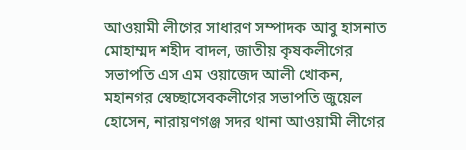আওয়ামী লীগের সাধারণ সম্পাদক আবু হাসনাত মোহাম্মদ শহীদ বাদল, জাতীয় কৃষকলীগের সভাপতি এস এম ওয়াজেদ আলী খোকন, মহানগর স্বেচ্ছাসেবকলীগের সভাপতি জুয়েল হোসেন, নারায়ণগঞ্জ সদর থানা আওয়ামী লীগের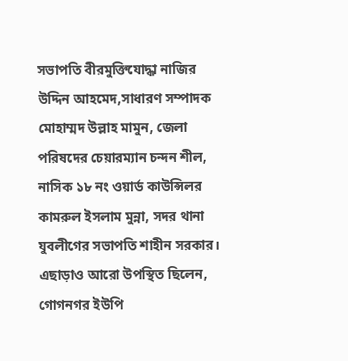সভাপতি বীরমুক্তিযোদ্ধা নাজির উদ্দিন আহমেদ,সাধারণ সম্পাদক মোহাম্মদ উল্লাহ মামুন, জেলা পরিষদের চেয়ারম্যান চন্দন শীল, নাসিক ১৮ নং ওয়ার্ড কাউন্সিলর কামরুল ইসলাম মুন্না, সদর থানা যুবলীগের সভাপতি শাহীন সরকার।
এছাড়াও আরো উপস্থিত ছিলেন, গোগনগর ইউপি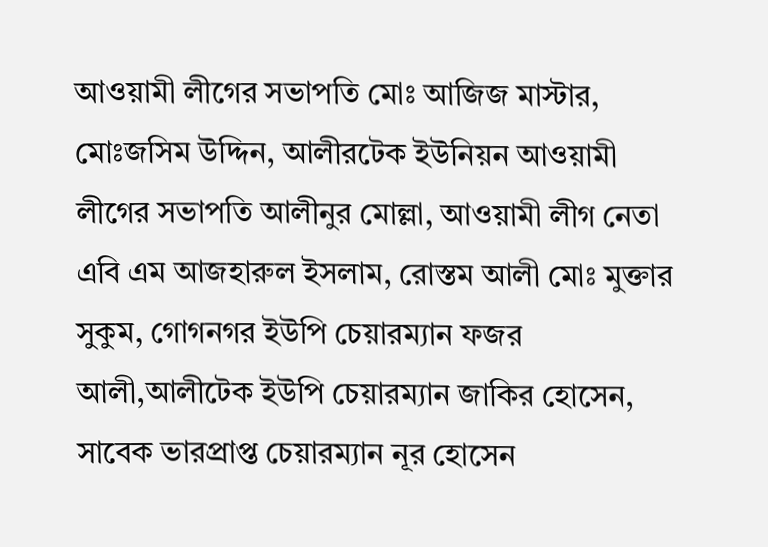আওয়ামী লীগের সভাপতি মোঃ আজিজ মাস্টার, মোঃজসিম উদ্দিন, আলীরটেক ইউনিয়ন আওয়ামী লীগের সভাপতি আলীনুর মোল্লা, আওয়ামী লীগ নেতা এবি এম আজহারুল ইসলাম, রোস্তম আলী মোঃ মুক্তার সুকুম, গোগনগর ইউপি চেয়ারম্যান ফজর আলী,আলীটেক ইউপি চেয়ারম্যান জাকির হোসেন, সাবেক ভারপ্রাপ্ত চেয়ারম্যান নূর হোসেন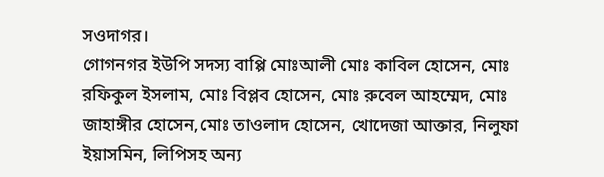সওদাগর।
গোগনগর ইউপি সদস্য বাপ্পি মোঃআলী মোঃ কাবিল হোসেন, মোঃ রফিকুল ইসলাম, মোঃ বিপ্লব হোসেন, মোঃ রুবেল আহম্মেদ, মোঃ জাহাঙ্গীর হোসেন,মোঃ তাওলাদ হোসেন, খোদেজা আক্তার, নিলুফা ইয়াসমিন, লিপিসহ অন্য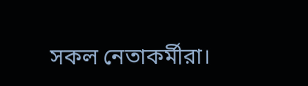সকল নেতাকর্মীরা।